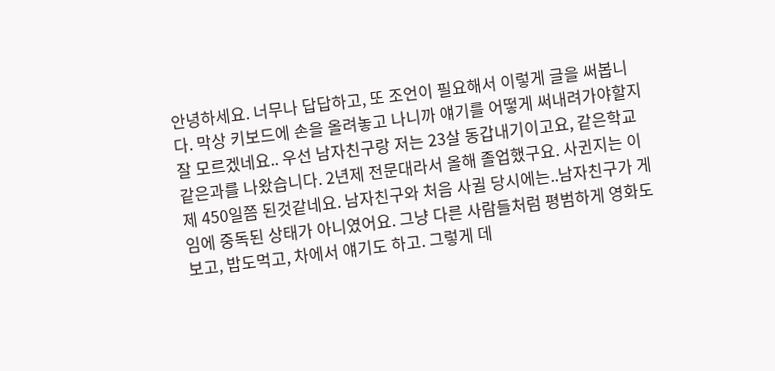안녕하세요. 너무나 답답하고, 또 조언이 필요해서 이렇게 글을 써봅니다. 막상 키보드에 손을 올려놓고 나니까 얘기를 어떻게 써내려가야할지 잘 모르겠네요.. 우선 남자친구랑 저는 23살 동갑내기이고요, 같은학교 같은과를 나왔습니다. 2년제 전문대라서 올해 졸업했구요. 사귄지는 이제 450일쯤 된것같네요. 남자친구와 처음 사귈 당시에는..남자친구가 게임에 중독된 상태가 아니였어요. 그냥 다른 사람들처럼 평범하게 영화도보고, 밥도먹고, 차에서 얘기도 하고. 그렇게 데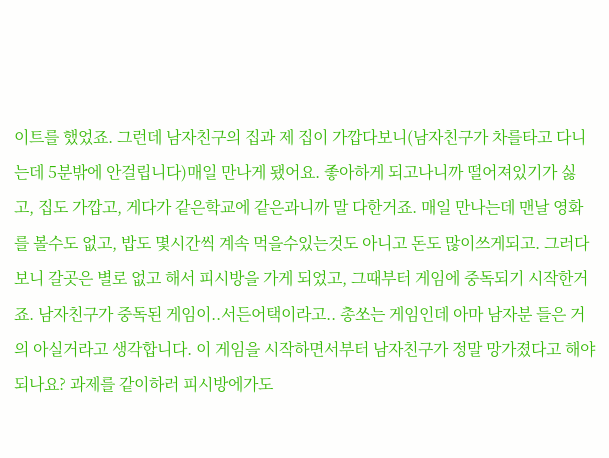이트를 했었죠. 그런데 남자친구의 집과 제 집이 가깝다보니(남자친구가 차를타고 다니는데 5분밖에 안걸립니다)매일 만나게 됐어요. 좋아하게 되고나니까 떨어져있기가 싫고, 집도 가깝고, 게다가 같은학교에 같은과니까 말 다한거죠. 매일 만나는데 맨날 영화를 볼수도 없고, 밥도 몇시간씩 계속 먹을수있는것도 아니고 돈도 많이쓰게되고. 그러다보니 갈곳은 별로 없고 해서 피시방을 가게 되었고, 그때부터 게임에 중독되기 시작한거죠. 남자친구가 중독된 게임이..서든어택이라고.. 총쏘는 게임인데 아마 남자분 들은 거의 아실거라고 생각합니다. 이 게임을 시작하면서부터 남자친구가 정말 망가졌다고 해야되나요? 과제를 같이하러 피시방에가도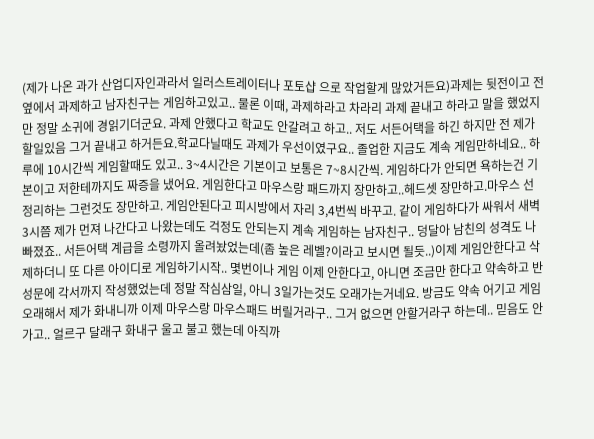(제가 나온 과가 산업디자인과라서 일러스트레이터나 포토샵 으로 작업할게 많았거든요)과제는 뒷전이고 전 옆에서 과제하고 남자친구는 게임하고있고.. 물론 이때, 과제하라고 차라리 과제 끝내고 하라고 말을 했었지만 정말 소귀에 경읽기더군요. 과제 안했다고 학교도 안갈려고 하고.. 저도 서든어택을 하긴 하지만 전 제가 할일있음 그거 끝내고 하거든요.학교다닐때도 과제가 우선이였구요.. 졸업한 지금도 계속 게임만하네요.. 하루에 10시간씩 게임할때도 있고.. 3~4시간은 기본이고 보통은 7~8시간씩. 게임하다가 안되면 욕하는건 기본이고 저한테까지도 짜증을 냈어요. 게임한다고 마우스랑 패드까지 장만하고..헤드셋 장만하고.마우스 선 정리하는 그런것도 장만하고. 게임안된다고 피시방에서 자리 3,4번씩 바꾸고. 같이 게임하다가 싸워서 새벽 3시쯤 제가 먼져 나간다고 나왔는데도 걱정도 안되는지 계속 게임하는 남자친구.. 덩달아 남친의 성격도 나빠졌죠.. 서든어택 계급을 소령까지 올려놨었는데(좀 높은 레벨?이라고 보시면 될듯..)이제 게임안한다고 삭제하더니 또 다른 아이디로 게임하기시작.. 몇번이나 게임 이제 안한다고, 아니면 조금만 한다고 약속하고 반성문에 각서까지 작성했었는데 정말 작심삼일, 아니 3일가는것도 오래가는거네요. 방금도 약속 어기고 게임 오래해서 제가 화내니까 이제 마우스랑 마우스패드 버릴거라구.. 그거 없으면 안할거라구 하는데.. 믿음도 안가고.. 얼르구 달래구 화내구 울고 불고 했는데 아직까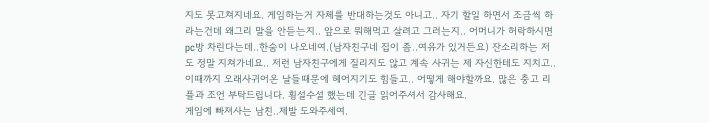지도 못고쳐지네요. 게임하는거 자체를 반대하는것도 아니고.. 자기 할일 하면서 조금씩 하라는건데 왜그리 말을 안듣는지.. 앞으로 뭐해먹고 살려고 그러는지.. 어머니가 허락하시면 pc방 차린다는데..한숨이 나오네여.(남자친구네 집이 좀..여유가 있거든요) 잔소리하는 저도 정말 지쳐가네요.. 저런 남자친구에게 질리지도 않고 계속 사귀는 제 자신한테도 지치고.. 이때까지 오래사귀어온 날들때문에 헤어지기도 힘들고.. 어떻게 해야할까요. 많은 충고 리플과 조언 부탁드립니다. 횡설수설 했는데 긴글 읽어주셔서 감사해요.
게임에 빠져사는 남친..제발 도와주세여.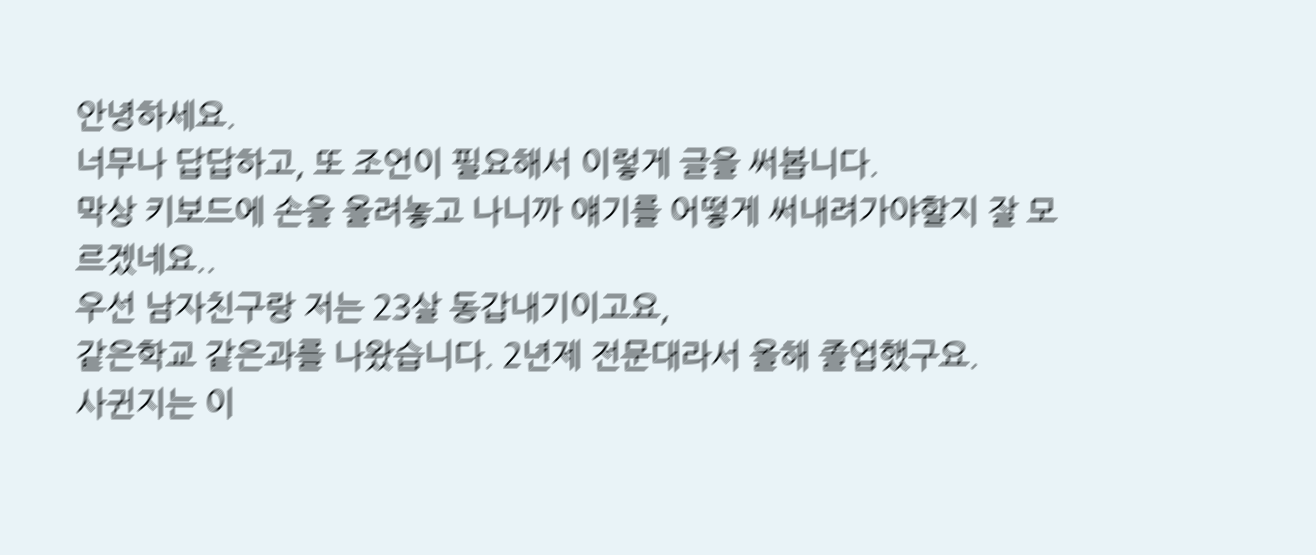안녕하세요.
너무나 답답하고, 또 조언이 필요해서 이렇게 글을 써봅니다.
막상 키보드에 손을 올려놓고 나니까 얘기를 어떻게 써내려가야할지 잘 모르겠네요..
우선 남자친구랑 저는 23살 동갑내기이고요,
같은학교 같은과를 나왔습니다. 2년제 전문대라서 올해 졸업했구요.
사귄지는 이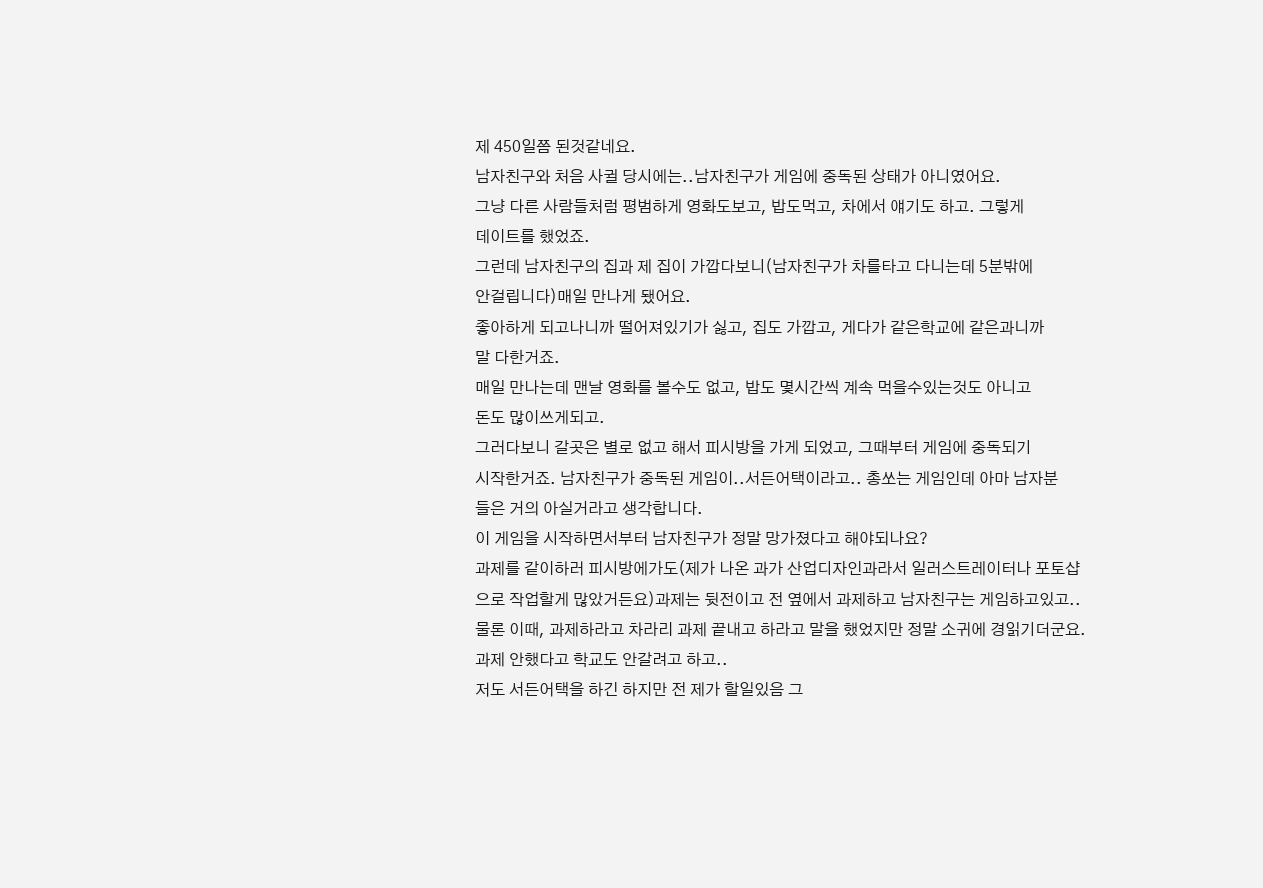제 450일쯤 된것같네요.
남자친구와 처음 사귈 당시에는..남자친구가 게임에 중독된 상태가 아니였어요.
그냥 다른 사람들처럼 평범하게 영화도보고, 밥도먹고, 차에서 얘기도 하고. 그렇게
데이트를 했었죠.
그런데 남자친구의 집과 제 집이 가깝다보니(남자친구가 차를타고 다니는데 5분밖에
안걸립니다)매일 만나게 됐어요.
좋아하게 되고나니까 떨어져있기가 싫고, 집도 가깝고, 게다가 같은학교에 같은과니까
말 다한거죠.
매일 만나는데 맨날 영화를 볼수도 없고, 밥도 몇시간씩 계속 먹을수있는것도 아니고
돈도 많이쓰게되고.
그러다보니 갈곳은 별로 없고 해서 피시방을 가게 되었고, 그때부터 게임에 중독되기
시작한거죠. 남자친구가 중독된 게임이..서든어택이라고.. 총쏘는 게임인데 아마 남자분
들은 거의 아실거라고 생각합니다.
이 게임을 시작하면서부터 남자친구가 정말 망가졌다고 해야되나요?
과제를 같이하러 피시방에가도(제가 나온 과가 산업디자인과라서 일러스트레이터나 포토샵
으로 작업할게 많았거든요)과제는 뒷전이고 전 옆에서 과제하고 남자친구는 게임하고있고..
물론 이때, 과제하라고 차라리 과제 끝내고 하라고 말을 했었지만 정말 소귀에 경읽기더군요.
과제 안했다고 학교도 안갈려고 하고..
저도 서든어택을 하긴 하지만 전 제가 할일있음 그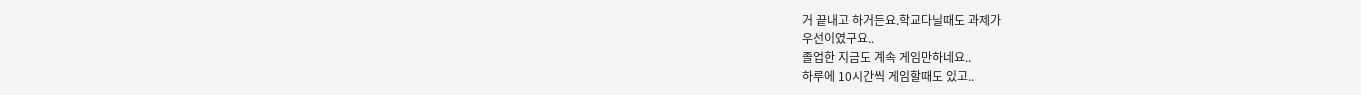거 끝내고 하거든요.학교다닐때도 과제가
우선이였구요..
졸업한 지금도 계속 게임만하네요..
하루에 10시간씩 게임할때도 있고..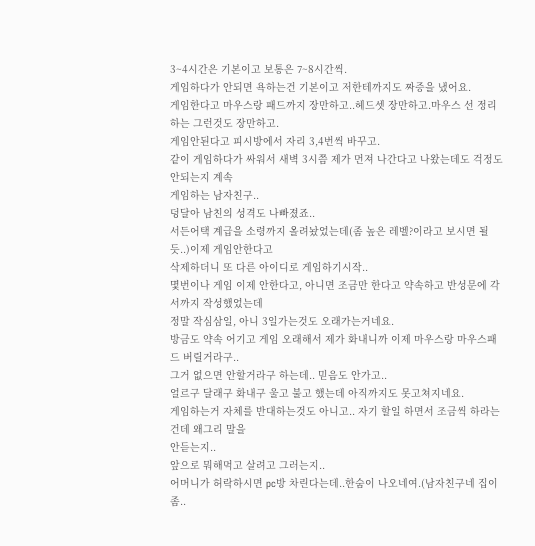3~4시간은 기본이고 보통은 7~8시간씩.
게임하다가 안되면 욕하는건 기본이고 저한테까지도 짜증을 냈어요.
게임한다고 마우스랑 패드까지 장만하고..헤드셋 장만하고.마우스 선 정리하는 그런것도 장만하고.
게임안된다고 피시방에서 자리 3,4번씩 바꾸고.
같이 게임하다가 싸워서 새벽 3시쯤 제가 먼져 나간다고 나왔는데도 걱정도 안되는지 계속
게임하는 남자친구..
덩달아 남친의 성격도 나빠졌죠..
서든어택 계급을 소령까지 올려놨었는데(좀 높은 레벨?이라고 보시면 될듯..)이제 게임안한다고
삭제하더니 또 다른 아이디로 게임하기시작..
몇번이나 게임 이제 안한다고, 아니면 조금만 한다고 약속하고 반성문에 각서까지 작성했었는데
정말 작심삼일, 아니 3일가는것도 오래가는거네요.
방금도 약속 어기고 게임 오래해서 제가 화내니까 이제 마우스랑 마우스패드 버릴거라구..
그거 없으면 안할거라구 하는데.. 믿음도 안가고..
얼르구 달래구 화내구 울고 불고 했는데 아직까지도 못고쳐지네요.
게임하는거 자체를 반대하는것도 아니고.. 자기 할일 하면서 조금씩 하라는건데 왜그리 말을
안듣는지..
앞으로 뭐해먹고 살려고 그러는지..
어머니가 허락하시면 pc방 차린다는데..한숨이 나오네여.(남자친구네 집이 좀..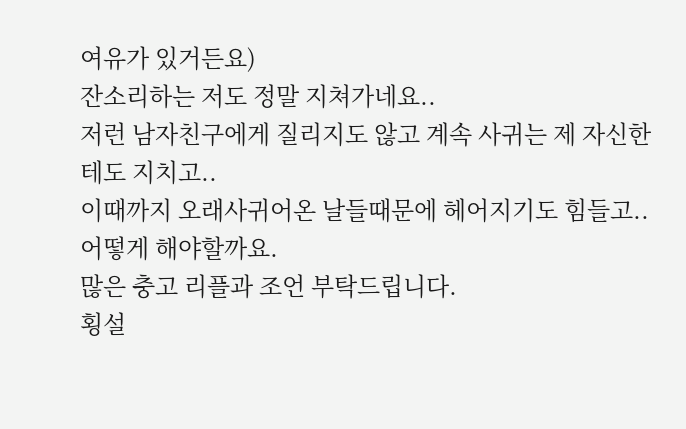여유가 있거든요)
잔소리하는 저도 정말 지쳐가네요..
저런 남자친구에게 질리지도 않고 계속 사귀는 제 자신한테도 지치고..
이때까지 오래사귀어온 날들때문에 헤어지기도 힘들고..
어떻게 해야할까요.
많은 충고 리플과 조언 부탁드립니다.
횡설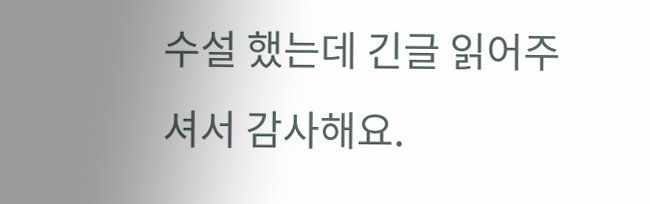수설 했는데 긴글 읽어주셔서 감사해요.